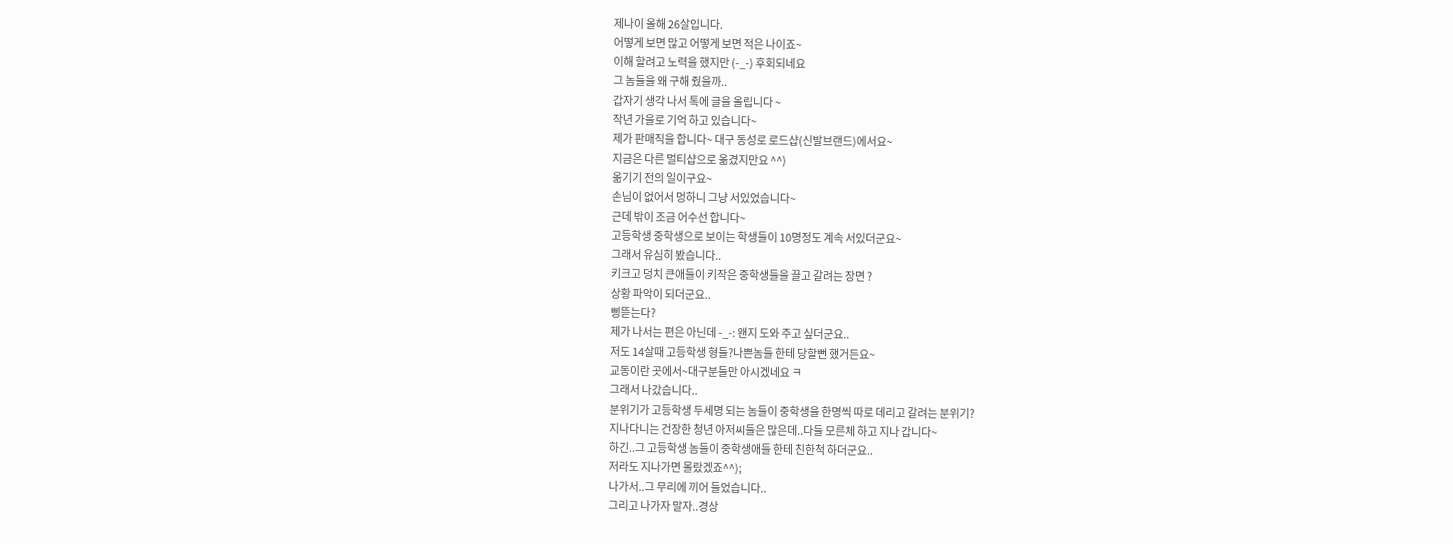제나이 올해 26살입니다.
어떻게 보면 많고 어떻게 보면 적은 나이죠~
이해 할려고 노력을 했지만 (-_-) 후회되네요
그 놈들을 왜 구해 줬을까..
갑자기 생각 나서 톡에 글을 올립니다 ~
작년 가을로 기억 하고 있습니다~
제가 판매직을 합니다~ 대구 동성로 로드샵(신발브랜드)에서요~
지금은 다른 멀티샵으로 옮겼지만요 ^^)
옮기기 전의 일이구요~
손님이 없어서 멍하니 그냥 서있었습니다~
근데 밖이 조금 어수선 합니다~
고등학생 중학생으로 보이는 학생들이 10명정도 계속 서있더군요~
그래서 유심히 봤습니다..
키크고 덩치 큰애들이 키작은 중학생들을 끌고 갈려는 장면 ?
상황 파악이 되더군요..
삥뜯는다?
제가 나서는 편은 아닌데 -_-: 왠지 도와 주고 싶더군요..
저도 14살때 고등학생 형들?나쁜놈들 한테 당할뻔 했거든요~
교동이란 곳에서~대구분들만 아시겠네요 ㅋ
그래서 나갔습니다..
분위기가 고등학생 두세명 되는 놈들이 중학생을 한명씩 따로 데리고 갈려는 분위기?
지나다니는 건장한 청년 아저씨들은 많은데..다들 모른체 하고 지나 갑니다~
하긴..그 고등학생 놈들이 중학생애들 한테 친한척 하더군요..
저라도 지나가면 몰랐겠죠^^);
나가서..그 무리에 끼어 들었습니다..
그리고 나가자 말자..경상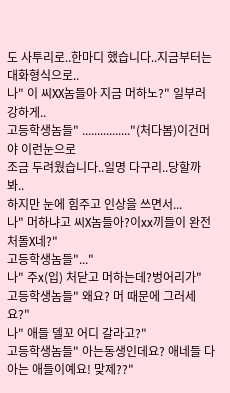도 사투리로..한마디 했습니다..지금부터는 대화형식으로..
나" 이 씨XX놈들아 지금 머하노?" 일부러 강하게..
고등학생놈들" ................"(처다봄)이건머야 이런눈으로
조금 두려웠습니다..일명 다구리..당할까봐..
하지만 눈에 힘주고 인상을 쓰면서...
나" 머하냐고 씨X놈들아?이xx끼들이 완전 처돌X네?"
고등학생놈들"..."
나" 주x(입) 처닫고 머하는데?벙어리가"
고등학생놈들" 왜요? 머 때문에 그러세요?"
나" 애들 델꼬 어디 갈라고?"
고등학생놈들" 아는동생인데요? 애네들 다 아는 애들이예요! 맞제??"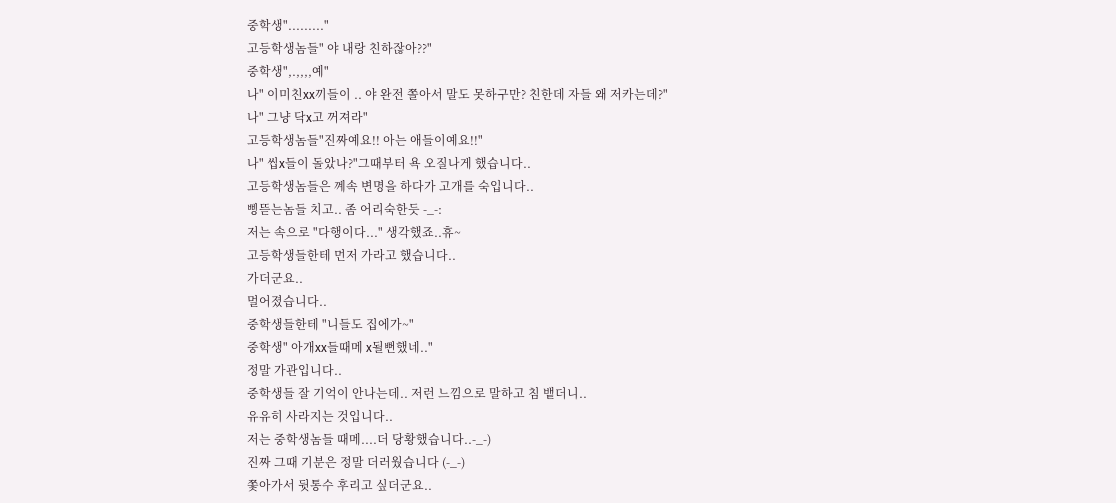중학생"........."
고등학생놈들" 야 내랑 친하잖아??"
중학생",.,,,,예"
나" 이미친xx끼들이 .. 야 완전 쫄아서 말도 못하구만? 친한데 자들 왜 저카는데?"
나" 그냥 닥x고 꺼져라"
고등학생놈들"진짜예요!! 아는 애들이예요!!"
나" 씹x들이 돌았나?"그때부터 욕 오질나게 했습니다..
고등학생놈들은 꼐속 변명을 하다가 고개를 숙입니다..
삥뜯는놈들 치고.. 좀 어리숙한듯 -_-:
저는 속으로 "다행이다..." 생각했죠..휴~
고등학생들한테 먼저 가라고 했습니다..
가더군요..
멀어졌습니다..
중학생들한테 "니들도 집에가~"
중학생" 아개xx들때메 x될뻔했네.."
정말 가관입니다..
중학생들 잘 기억이 안나는데.. 저런 느낌으로 말하고 침 뱉더니..
유유히 사라지는 것입니다..
저는 중학생놈들 때메....더 당황했습니다..-_-)
진짜 그때 기분은 정말 더러웠습니다 (-_-)
쫓아가서 뒷통수 후리고 싶더군요..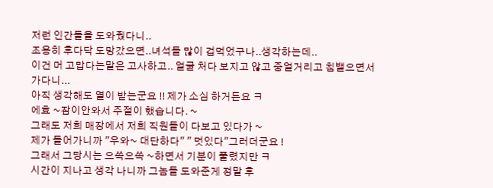저런 인간들을 도와줬다니..
조용히 후다닥 도망갔으면..녀석들 많이 겁먹었구나..생각하는데..
이건 머 고맙다는말은 고사하고.. 얼굴 처다 보지고 않고 중얼거리고 침뱉으면서
가다니...
아직 생각해도 열이 받는군요 !! 제가 소심 하거든요 ㅋ
에효 ~잠이안와서 주절이 했습니다. ~
그래도 저희 매장에서 저희 직원들이 다보고 있다가 ~
제가 들어가니까 "우와~ 대단하다" " 멋있다"그러더군요 !
그래서 그당시는 으쓱으쓱 ~하면서 기분이 풀렸지만 ㅋ
시간이 지나고 생각 나니까 그놈들 도와준게 정말 후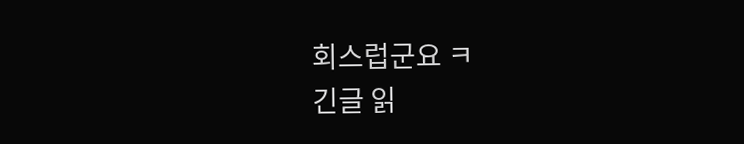회스럽군요 ㅋ
긴글 읽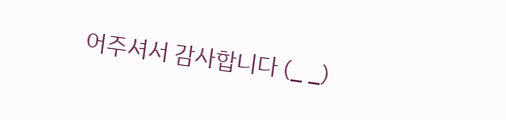어주셔서 감사합니다 (_ _)